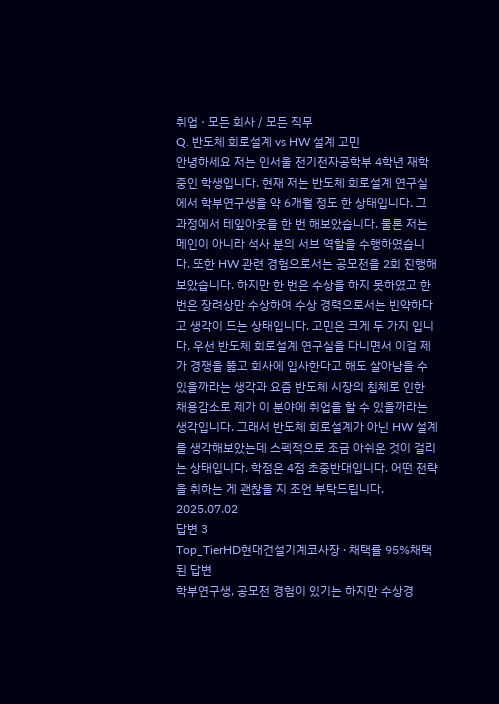취업 · 모든 회사 / 모든 직무
Q. 반도체 회로설계 vs HW 설계 고민
안녕하세요 저는 인서울 전기전자공학부 4학년 재학 중인 학생입니다. 현재 저는 반도체 회로설계 연구실에서 학부연구생을 약 6개월 정도 한 상태입니다. 그 과정에서 테잎아웃을 한 번 해보았습니다. 물론 저는 메인이 아니라 석사 분의 서브 역할을 수행하였습니다. 또한 HW 관련 경험으로서는 공모전을 2회 진행해보았습니다. 하지만 한 번은 수상을 하지 못하였고 한 번은 장려상만 수상하여 수상 경력으로서는 빈약하다고 생각이 드는 상태입니다. 고민은 크게 두 가지 입니다. 우선 반도체 회로설계 연구실을 다니면서 이걸 제가 경쟁을 뚫고 회사에 입사한다고 해도 살아남을 수 있을까라는 생각과 요즘 반도체 시장의 침체로 인한 채용감소로 제가 이 분야에 취업을 할 수 있을까라는 생각입니다. 그래서 반도체 회로설계가 아닌 HW 설계를 생각해보았는데 스펙적으로 조금 아쉬운 것이 걸리는 상태입니다. 학점은 4점 초중반대입니다. 어떤 전략을 취하는 게 괜찮을 지 조언 부탁드립니다.
2025.07.02
답변 3
Top_TierHD현대건설기계코사장 ∙ 채택률 95%채택된 답변
학부연구생, 공모전 경험이 있기는 하지만 수상경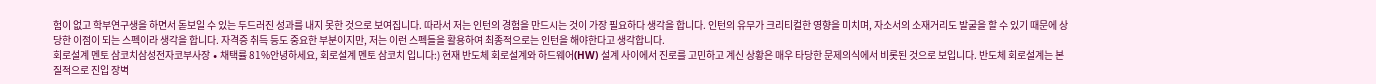험이 없고 학부연구생을 하면서 돋보일 수 있는 두드러진 성과를 내지 못한 것으로 보여집니다. 따라서 저는 인턴의 경험을 만드시는 것이 가장 필요하다 생각을 합니다. 인턴의 유무가 크리티컬한 영향을 미치며, 자소서의 소재거리도 발굴을 할 수 있기 때문에 상당한 이점이 되는 스펙이라 생각을 합니다. 자격증 취득 등도 중요한 부분이지만, 저는 이런 스펙들을 활용하여 최종적으로는 인턴을 해야한다고 생각합니다.
회로설계 멘토 삼코치삼성전자코부사장 ∙ 채택률 81%안녕하세요, 회로설계 멘토 삼코치 입니다:) 현재 반도체 회로설계와 하드웨어(HW) 설계 사이에서 진로를 고민하고 계신 상황은 매우 타당한 문제의식에서 비롯된 것으로 보입니다. 반도체 회로설계는 본질적으로 진입 장벽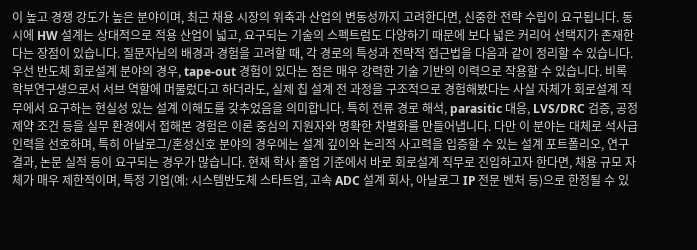이 높고 경쟁 강도가 높은 분야이며, 최근 채용 시장의 위축과 산업의 변동성까지 고려한다면, 신중한 전략 수립이 요구됩니다. 동시에 HW 설계는 상대적으로 적용 산업이 넓고, 요구되는 기술의 스펙트럼도 다양하기 때문에 보다 넓은 커리어 선택지가 존재한다는 장점이 있습니다. 질문자님의 배경과 경험을 고려할 때, 각 경로의 특성과 전략적 접근법을 다음과 같이 정리할 수 있습니다. 우선 반도체 회로설계 분야의 경우, tape-out 경험이 있다는 점은 매우 강력한 기술 기반의 이력으로 작용할 수 있습니다. 비록 학부연구생으로서 서브 역할에 머물렀다고 하더라도, 실제 칩 설계 전 과정을 구조적으로 경험해봤다는 사실 자체가 회로설계 직무에서 요구하는 현실성 있는 설계 이해도를 갖추었음을 의미합니다. 특히 전류 경로 해석, parasitic 대응, LVS/DRC 검증, 공정 제약 조건 등을 실무 환경에서 접해본 경험은 이론 중심의 지원자와 명확한 차별화를 만들어냅니다. 다만 이 분야는 대체로 석사급 인력을 선호하며, 특히 아날로그/혼성신호 분야의 경우에는 설계 깊이와 논리적 사고력을 입증할 수 있는 설계 포트폴리오, 연구 결과, 논문 실적 등이 요구되는 경우가 많습니다. 현재 학사 졸업 기준에서 바로 회로설계 직무로 진입하고자 한다면, 채용 규모 자체가 매우 제한적이며, 특정 기업(예: 시스템반도체 스타트업, 고속 ADC 설계 회사, 아날로그 IP 전문 벤처 등)으로 한정될 수 있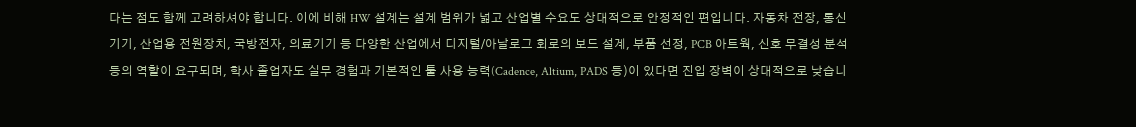다는 점도 함께 고려하셔야 합니다. 이에 비해 HW 설계는 설계 범위가 넓고 산업별 수요도 상대적으로 안정적인 편입니다. 자동차 전장, 통신기기, 산업용 전원장치, 국방전자, 의료기기 등 다양한 산업에서 디지털/아날로그 회로의 보드 설계, 부품 선정, PCB 아트웍, 신호 무결성 분석 등의 역할이 요구되며, 학사 졸업자도 실무 경험과 기본적인 툴 사용 능력(Cadence, Altium, PADS 등)이 있다면 진입 장벽이 상대적으로 낮습니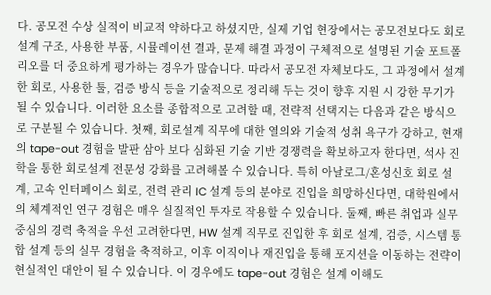다. 공모전 수상 실적이 비교적 약하다고 하셨지만, 실제 기업 현장에서는 공모전보다도 회로 설계 구조, 사용한 부품, 시뮬레이션 결과, 문제 해결 과정이 구체적으로 설명된 기술 포트폴리오를 더 중요하게 평가하는 경우가 많습니다. 따라서 공모전 자체보다도, 그 과정에서 설계한 회로, 사용한 툴, 검증 방식 등을 기술적으로 정리해 두는 것이 향후 지원 시 강한 무기가 될 수 있습니다. 이러한 요소를 종합적으로 고려할 때, 전략적 선택지는 다음과 같은 방식으로 구분될 수 있습니다. 첫째, 회로설계 직무에 대한 열의와 기술적 성취 욕구가 강하고, 현재의 tape-out 경험을 발판 삼아 보다 심화된 기술 기반 경쟁력을 확보하고자 한다면, 석사 진학을 통한 회로설계 전문성 강화를 고려해볼 수 있습니다. 특히 아날로그/혼성신호 회로 설계, 고속 인터페이스 회로, 전력 관리 IC 설계 등의 분야로 진입을 희망하신다면, 대학원에서의 체계적인 연구 경험은 매우 실질적인 투자로 작용할 수 있습니다. 둘째, 빠른 취업과 실무 중심의 경력 축적을 우선 고려한다면, HW 설계 직무로 진입한 후 회로 설계, 검증, 시스템 통합 설계 등의 실무 경험을 축적하고, 이후 이직이나 재진입을 통해 포지션을 이동하는 전략이 현실적인 대안이 될 수 있습니다. 이 경우에도 tape-out 경험은 설계 이해도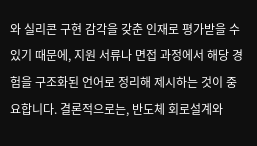와 실리콘 구현 감각을 갖춘 인재로 평가받을 수 있기 때문에, 지원 서류나 면접 과정에서 해당 경험을 구조화된 언어로 정리해 제시하는 것이 중요합니다. 결론적으로는, 반도체 회로설계와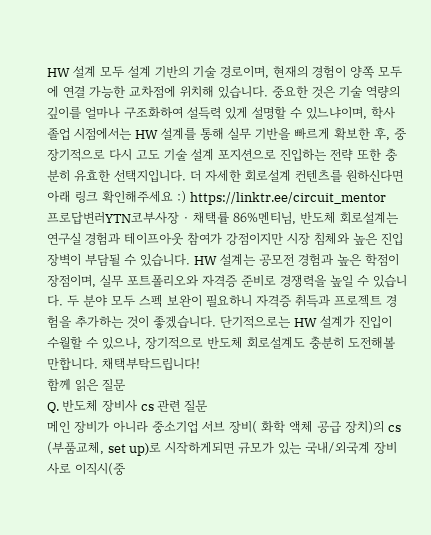HW 설계 모두 설계 기반의 기술 경로이며, 현재의 경험이 양쪽 모두에 연결 가능한 교차점에 위치해 있습니다. 중요한 것은 기술 역량의 깊이를 얼마나 구조화하여 설득력 있게 설명할 수 있느냐이며, 학사 졸업 시점에서는 HW 설계를 통해 실무 기반을 빠르게 확보한 후, 중장기적으로 다시 고도 기술 설계 포지션으로 진입하는 전략 또한 충분히 유효한 선택지입니다. 더 자세한 회로설계 컨텐츠를 원하신다면 아래 링크 확인해주세요 :) https://linktr.ee/circuit_mentor
프로답변러YTN코부사장 ∙ 채택률 86%멘티님, 반도체 회로설계는 연구실 경험과 테이프아웃 참여가 강점이지만 시장 침체와 높은 진입장벽이 부담될 수 있습니다. HW 설계는 공모전 경험과 높은 학점이 장점이며, 실무 포트폴리오와 자격증 준비로 경쟁력을 높일 수 있습니다. 두 분야 모두 스펙 보완이 필요하니 자격증 취득과 프로젝트 경험을 추가하는 것이 좋겠습니다. 단기적으로는 HW 설계가 진입이 수월할 수 있으나, 장기적으로 반도체 회로설계도 충분히 도전해볼 만합니다. 채택부탁드립니다!
함께 읽은 질문
Q. 반도체 장비사 cs 관련 질문
메인 장비가 아니라 중소기업 서브 장비( 화학 액체 공급 장치)의 cs (부품교체, set up)로 시작하게되면 규모가 있는 국내/외국계 장비사로 이직시(중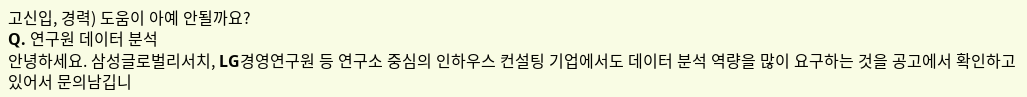고신입, 경력) 도움이 아예 안될까요?
Q. 연구원 데이터 분석
안녕하세요. 삼성글로벌리서치, LG경영연구원 등 연구소 중심의 인하우스 컨설팅 기업에서도 데이터 분석 역량을 많이 요구하는 것을 공고에서 확인하고 있어서 문의남깁니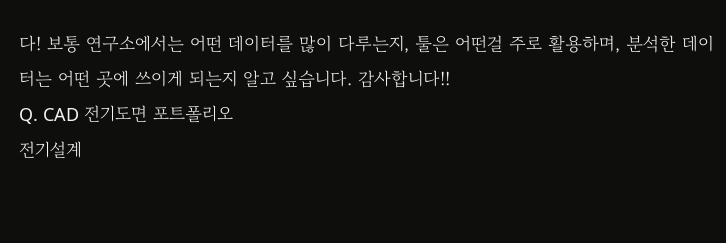다! 보통 연구소에서는 어떤 데이터를 많이 다루는지, 툴은 어떤걸 주로 활용하며, 분석한 데이터는 어떤 곳에 쓰이게 되는지 알고 싶습니다. 감사합니다!!
Q. CAD 전기도면 포트폴리오
전기설계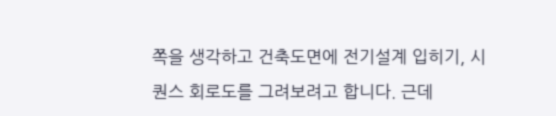쪽을 생각하고 건축도면에 전기설계 입히기, 시퀀스 회로도를 그려보려고 합니다. 근데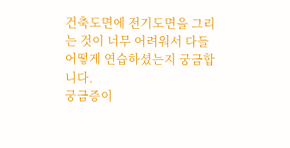건축도면에 전기도면을 그리는 것이 너무 어려워서 다들 어떻게 연습하셨는지 궁금합니다.
궁금증이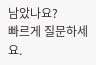남았나요?
빠르게 질문하세요.